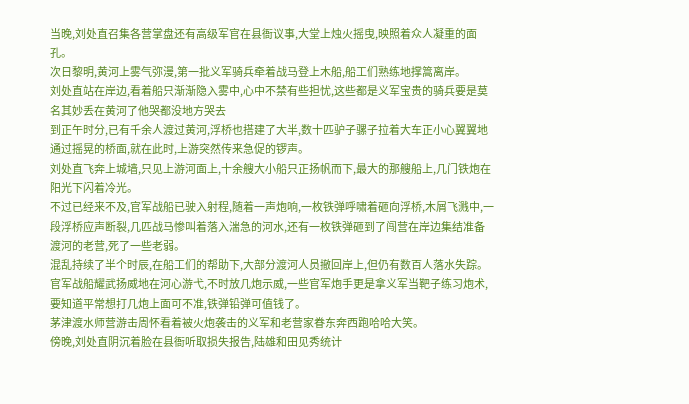当晚,刘处直召集各营掌盘还有高级军官在县衙议事,大堂上烛火摇曳,映照着众人凝重的面孔。
次日黎明,黄河上雾气弥漫,第一批义军骑兵牵着战马登上木船,船工们熟练地撑篙离岸。
刘处直站在岸边,看着船只渐渐隐入雾中,心中不禁有些担忧,这些都是义军宝贵的骑兵要是莫名其妙丢在黄河了他哭都没地方哭去
到正午时分,已有千余人渡过黄河,浮桥也搭建了大半,数十匹驴子骡子拉着大车正小心翼翼地通过摇晃的桥面,就在此时,上游突然传来急促的锣声。
刘处直飞奔上城墙,只见上游河面上,十余艘大小船只正扬帆而下,最大的那艘船上,几门铁炮在阳光下闪着冷光。
不过已经来不及,官军战船已驶入射程,随着一声炮响,一枚铁弹呼啸着砸向浮桥,木屑飞溅中,一段浮桥应声断裂,几匹战马惨叫着落入湍急的河水,还有一枚铁弹砸到了闯营在岸边集结准备渡河的老营,死了一些老弱。
混乱持续了半个时辰,在船工们的帮助下,大部分渡河人员撤回岸上,但仍有数百人落水失踪。
官军战船耀武扬威地在河心游弋,不时放几炮示威,一些官军炮手更是拿义军当靶子练习炮术,要知道平常想打几炮上面可不准,铁弹铅弹可值钱了。
茅津渡水师营游击周怀看着被火炮袭击的义军和老营家眷东奔西跑哈哈大笑。
傍晚,刘处直阴沉着脸在县衙听取损失报告,陆雄和田见秀统计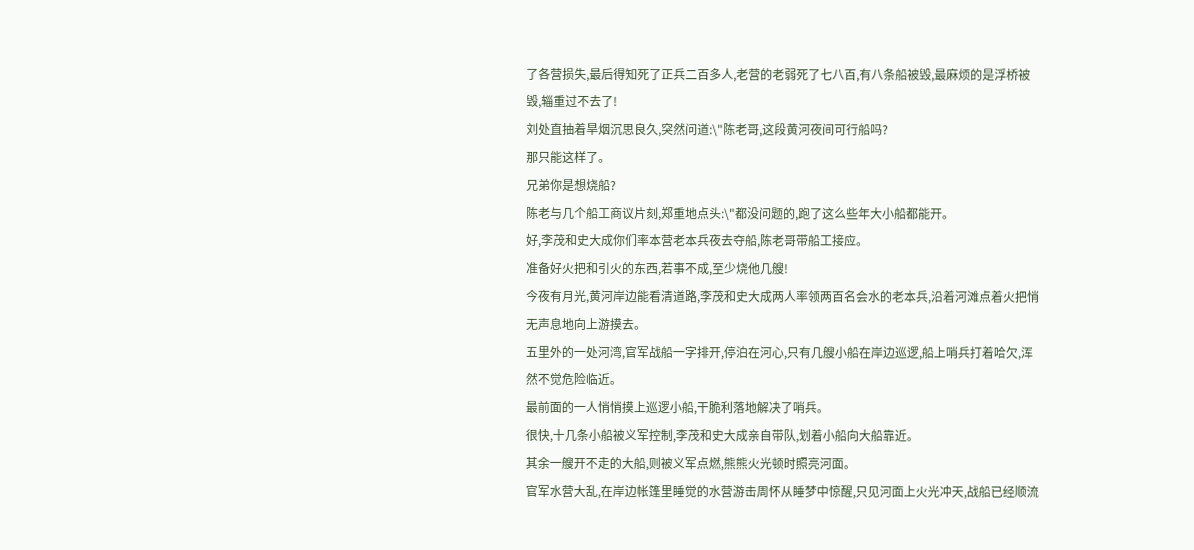了各营损失,最后得知死了正兵二百多人,老营的老弱死了七八百,有八条船被毁,最麻烦的是浮桥被毁,辎重过不去了!
刘处直抽着旱烟沉思良久,突然问道:\"陈老哥,这段黄河夜间可行船吗?
那只能这样了。
兄弟你是想烧船?
陈老与几个船工商议片刻,郑重地点头:\"都没问题的,跑了这么些年大小船都能开。
好,李茂和史大成你们率本营老本兵夜去夺船,陈老哥带船工接应。
准备好火把和引火的东西,若事不成,至少烧他几艘!
今夜有月光,黄河岸边能看清道路,李茂和史大成两人率领两百名会水的老本兵,沿着河滩点着火把悄无声息地向上游摸去。
五里外的一处河湾,官军战船一字排开,停泊在河心,只有几艘小船在岸边巡逻,船上哨兵打着哈欠,浑然不觉危险临近。
最前面的一人悄悄摸上巡逻小船,干脆利落地解决了哨兵。
很快,十几条小船被义军控制,李茂和史大成亲自带队,划着小船向大船靠近。
其余一艘开不走的大船,则被义军点燃,熊熊火光顿时照亮河面。
官军水营大乱,在岸边帐篷里睡觉的水营游击周怀从睡梦中惊醒,只见河面上火光冲天,战船已经顺流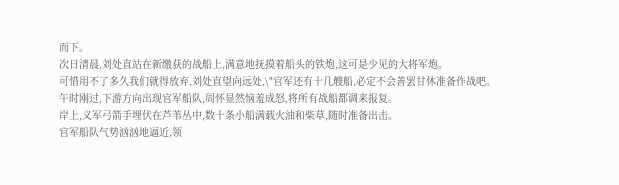而下。
次日清晨,刘处直站在新缴获的战船上,满意地抚摸着船头的铁炮,这可是少见的大将军炮。
可惜用不了多久我们就得放弃,刘处直望向远处,\"官军还有十几艘船,必定不会善罢甘休准备作战吧。
午时刚过,下游方向出现官军船队,周怀显然恼羞成怒,将所有战船都调来报复。
岸上,义军弓箭手埋伏在芦苇丛中,数十条小船满载火油和柴草,随时准备出击。
官军船队气势汹汹地逼近,领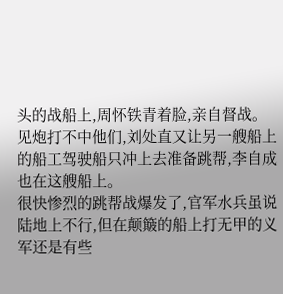头的战船上,周怀铁青着脸,亲自督战。
见炮打不中他们,刘处直又让另一艘船上的船工驾驶船只冲上去准备跳帮,李自成也在这艘船上。
很快惨烈的跳帮战爆发了,官军水兵虽说陆地上不行,但在颠簸的船上打无甲的义军还是有些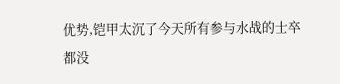优势,铠甲太沉了今天所有参与水战的士卒都没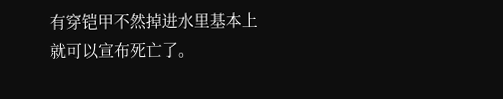有穿铠甲不然掉进水里基本上就可以宣布死亡了。